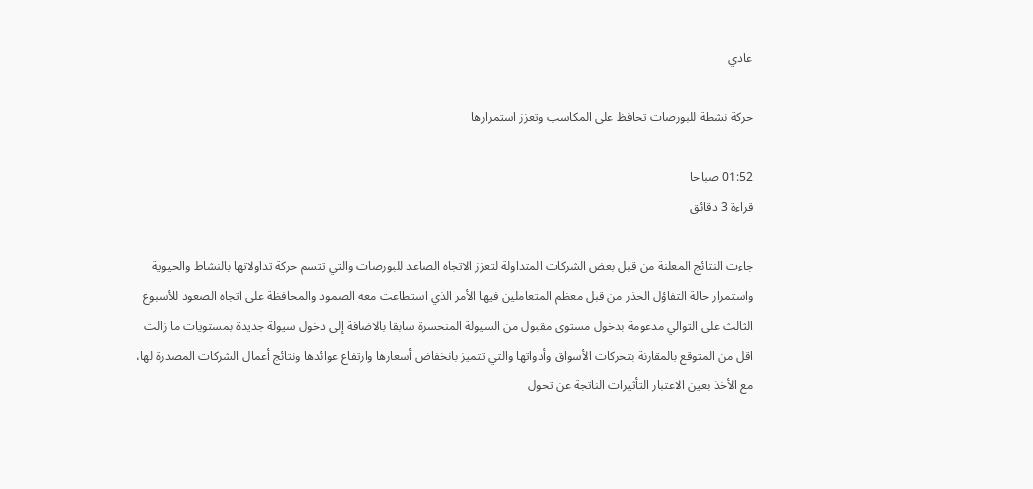عادي

حركة نشطة للبورصات تحافظ على المكاسب وتعزز استمرارها

01:52 صباحا
قراءة 3 دقائق

جاءت النتائج المعلنة من قبل بعض الشركات المتداولة لتعزز الاتجاه الصاعد للبورصات والتي تتسم حركة تداولاتها بالنشاط والحيوية واستمرار حالة التفاؤل الحذر من قبل معظم المتعاملين فيها الأمر الذي استطاعت معه الصمود والمحافظة على اتجاه الصعود للأسبوع الثالث على التوالي مدعومة بدخول مستوى مقبول من السيولة المنحسرة سابقا بالاضافة إلى دخول سيولة جديدة بمستويات ما زالت اقل من المتوقع بالمقارنة بتحركات الأسواق وأدواتها والتي تتميز بانخفاض أسعارها وارتفاع عوائدها ونتائج أعمال الشركات المصدرة لها، مع الأخذ بعين الاعتبار التأثيرات الناتجة عن تحول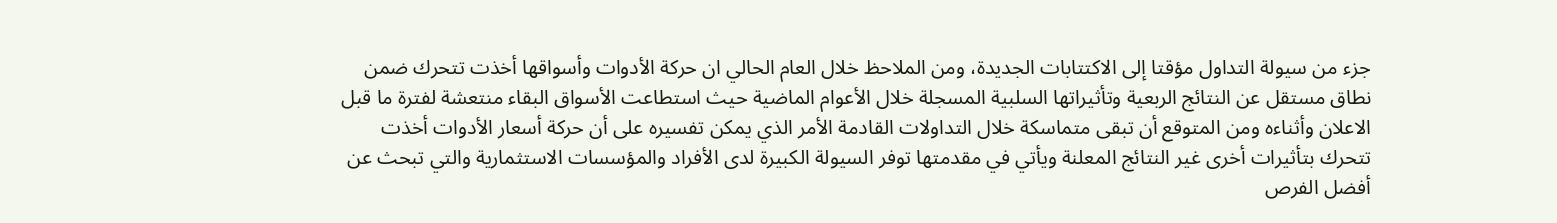جزء من سيولة التداول مؤقتا إلى الاكتتابات الجديدة، ومن الملاحظ خلال العام الحالي ان حركة الأدوات وأسواقها أخذت تتحرك ضمن نطاق مستقل عن النتائج الربعية وتأثيراتها السلبية المسجلة خلال الأعوام الماضية حيث استطاعت الأسواق البقاء منتعشة لفترة ما قبل الاعلان وأثناءه ومن المتوقع أن تبقى متماسكة خلال التداولات القادمة الأمر الذي يمكن تفسيره على أن حركة أسعار الأدوات أخذت تتحرك بتأثيرات أخرى غير النتائج المعلنة ويأتي في مقدمتها توفر السيولة الكبيرة لدى الأفراد والمؤسسات الاستثمارية والتي تبحث عن أفضل الفرص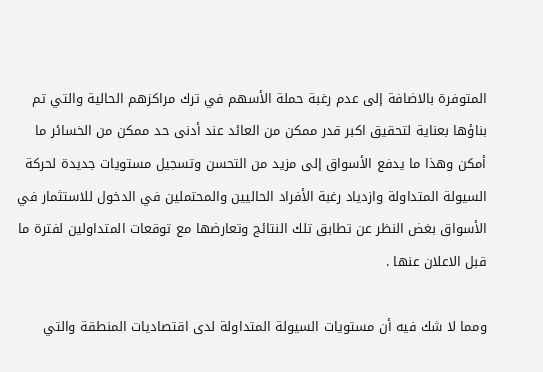المتوفرة بالاضافة إلى عدم رغبة حملة الأسهم في ترك مراكزهم الحالية والتي تم بناؤها بعناية لتحقيق اكبر قدر ممكن من العائد عند أدنى حد ممكن من الخسائر ما أمكن وهذا ما يدفع الأسواق إلى مزيد من التحسن وتسجيل مستويات جديدة لحركة السيولة المتداولة وازدياد رغبة الأفراد الحاليين والمحتملين في الدخول للاستثمار في الأسواق بغض النظر عن تطابق تلك النتائج وتعارضها مع توقعات المتداولين لفترة ما قبل الاعلان عنها .

ومما لا شك فيه أن مستويات السيولة المتداولة لدى اقتصاديات المنطقة والتي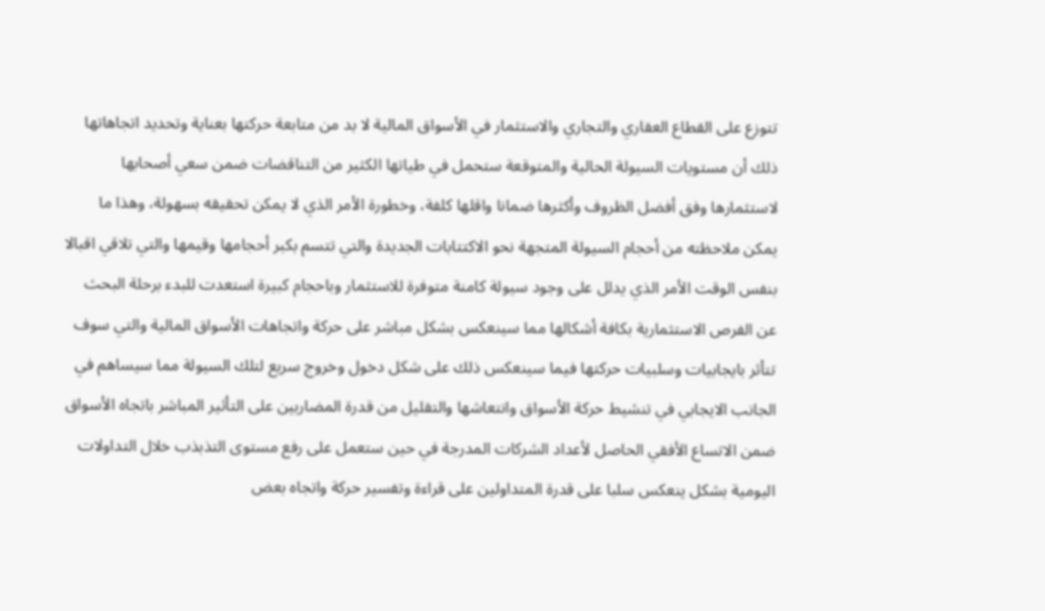تتوزع على القطاع العقاري والتجاري والاستثمار في الأسواق المالية لا بد من متابعة حركتها بعناية وتحديد اتجاهاتها ذلك أن مستويات السيولة الحالية والمتوقعة ستحمل في طياتها الكثير من التناقضات ضمن سعي أصحابها لاستثمارها وفق أفضل الظروف وأكثرها ضمانا واقلها كلفة، وخطورة الأمر الذي لا يمكن تحقيقه بسهولة، وهذا ما يمكن ملاحظته من أحجام السيولة المتجهة نحو الاكتتابات الجديدة والتي تتسم بكبر أحجامها وقيمها والتي تلاقي اقبالا بنفس الوقت الأمر الذي يدلل على وجود سيولة كامنة متوفرة للاستثمار وباحجام كبيرة استعدت للبدء برحلة البحث عن الفرص الاستثمارية بكافة أشكالها مما سينعكس بشكل مباشر على حركة واتجاهات الأسواق المالية والتي سوف تتأثر بايجابيات وسلبيات حركتها فيما سينعكس ذلك على شكل دخول وخروج سريع لتلك السيولة مما سيساهم في الجانب الايجابي في تنشيط حركة الأسواق وانتعاشها والتقليل من قدرة المضاربين على التأثير المباشر باتجاه الأسواق ضمن الاتساع الأفقي الحاصل لأعداد الشركات المدرجة في حين ستعمل على رفع مستوى التذبذب خلال التداولات اليومية بشكل ينعكس سلبا على قدرة المتداولين على قراءة وتفسير حركة واتجاه بعض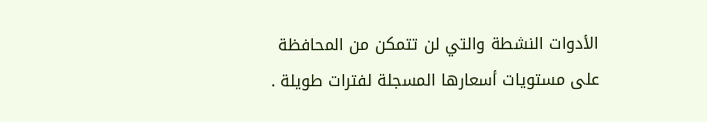الأدوات النشطة والتي لن تتمكن من المحافظة على مستويات أسعارها المسجلة لفترات طويلة .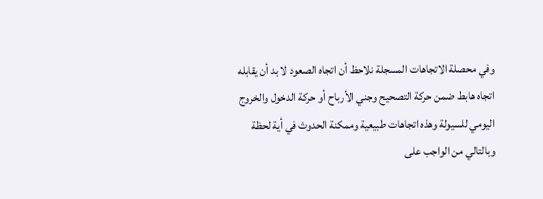وفي محصلة الاتجاهات المسجلة نلاحظ أن اتجاه الصعود لا بد أن يقابله اتجاه هابط ضمن حركة التصحيح وجني الأرباح أو حركة الدخول والخروج اليومي للسيولة وهذه اتجاهات طبيعية وممكنة الحدوث في أية لحظة وبالتالي من الواجب على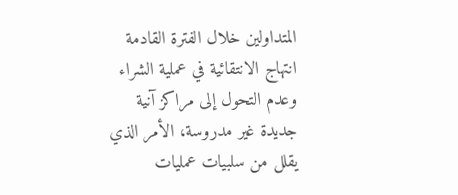المتداولين خلال الفترة القادمة انتهاج الانتقائية في عملية الشراء وعدم التحول إلى مراكز آنية جديدة غير مدروسة، الأمر الذي يقلل من سلبيات عمليات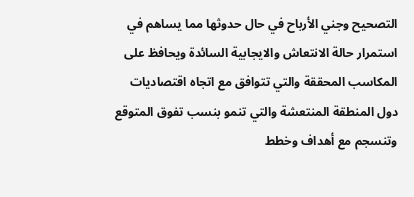التصحيح وجني الأرباح في حال حدوثها مما يساهم في استمرار حالة الانتعاش والايجابية السائدة ويحافظ على المكاسب المحققة والتي تتوافق مع اتجاه اقتصاديات دول المنطقة المنتعشة والتي تنمو بنسب تفوق المتوقع وتنسجم مع أهداف وخطط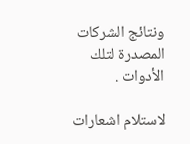ونتائج الشركات المصدرة لتلك الأدوات .

لاستلام اشعارات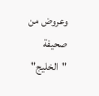وعروض من صحيفة "الخليج"